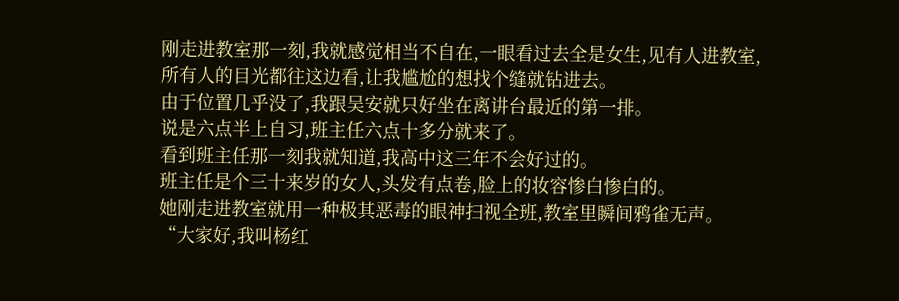刚走进教室那一刻,我就感觉相当不自在,一眼看过去全是女生,见有人进教室,所有人的目光都往这边看,让我尴尬的想找个缝就钻进去。
由于位置几乎没了,我跟吴安就只好坐在离讲台最近的第一排。
说是六点半上自习,班主任六点十多分就来了。
看到班主任那一刻我就知道,我高中这三年不会好过的。
班主任是个三十来岁的女人,头发有点卷,脸上的妆容惨白惨白的。
她刚走进教室就用一种极其恶毒的眼神扫视全班,教室里瞬间鸦雀无声。
“大家好,我叫杨红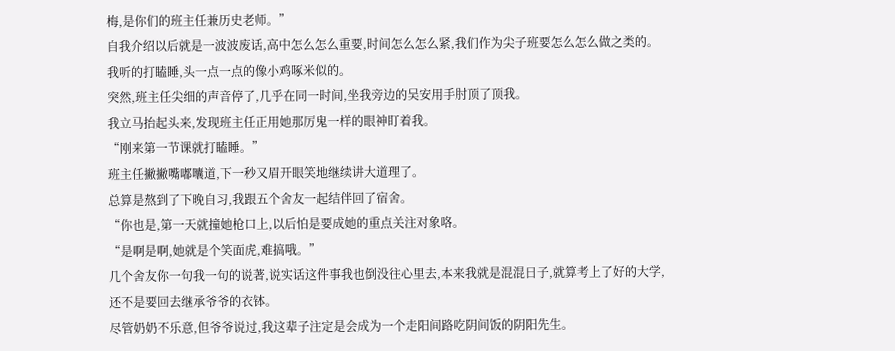梅,是你们的班主任兼历史老师。”
自我介绍以后就是一波波废话,高中怎么怎么重要,时间怎么怎么紧,我们作为尖子班要怎么怎么做之类的。
我听的打瞌睡,头一点一点的像小鸡啄米似的。
突然,班主任尖细的声音停了,几乎在同一时间,坐我旁边的吴安用手肘顶了顶我。
我立马抬起头来,发现班主任正用她那厉鬼一样的眼神盯着我。
“刚来第一节课就打瞌睡。”
班主任撇撇嘴嘟囔道,下一秒又眉开眼笑地继续讲大道理了。
总算是熬到了下晚自习,我跟五个舍友一起结伴回了宿舍。
“你也是,第一天就撞她枪口上,以后怕是要成她的重点关注对象咯。
“是啊是啊,她就是个笑面虎,难搞哦。”
几个舍友你一句我一句的说著,说实话这件事我也倒没往心里去,本来我就是混混日子,就算考上了好的大学,还不是要回去继承爷爷的衣钵。
尽管奶奶不乐意,但爷爷说过,我这辈子注定是会成为一个走阳间路吃阴间饭的阴阳先生。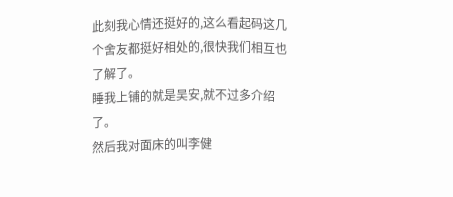此刻我心情还挺好的,这么看起码这几个舍友都挺好相处的,很快我们相互也了解了。
睡我上铺的就是吴安,就不过多介绍了。
然后我对面床的叫李健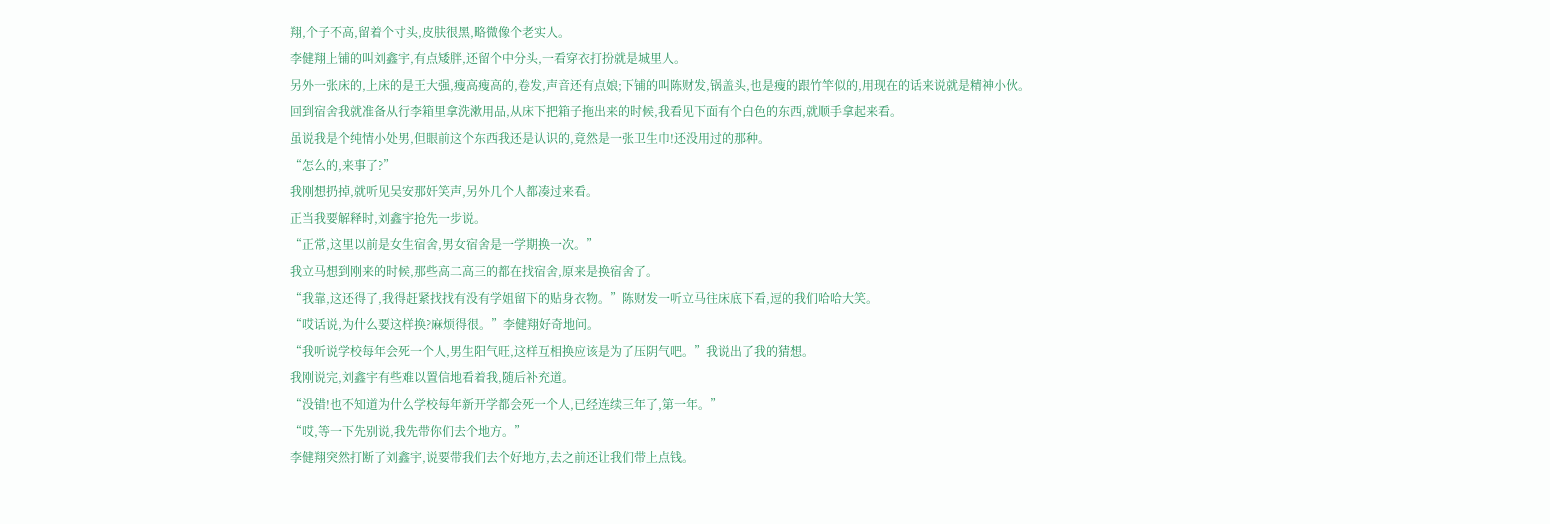翔,个子不高,留着个寸头,皮肤很黑,略微像个老实人。
李健翔上铺的叫刘鑫宇,有点矮胖,还留个中分头,一看穿衣打扮就是城里人。
另外一张床的,上床的是王大强,瘦高瘦高的,卷发,声音还有点娘;下铺的叫陈财发,锅盖头,也是瘦的跟竹竿似的,用现在的话来说就是精神小伙。
回到宿舍我就准备从行李箱里拿洗漱用品,从床下把箱子拖出来的时候,我看见下面有个白色的东西,就顺手拿起来看。
虽说我是个纯情小处男,但眼前这个东西我还是认识的,竟然是一张卫生巾!还没用过的那种。
“怎么的,来事了?”
我刚想扔掉,就听见吴安那奸笑声,另外几个人都凑过来看。
正当我要解释时,刘鑫宇抢先一步说。
“正常,这里以前是女生宿舍,男女宿舍是一学期换一次。”
我立马想到刚来的时候,那些高二高三的都在找宿舍,原来是换宿舍了。
“我靠,这还得了,我得赶紧找找有没有学姐留下的贴身衣物。”陈财发一听立马往床底下看,逗的我们哈哈大笑。
“哎话说,为什么要这样换?麻烦得很。”李健翔好奇地问。
“我听说学校每年会死一个人,男生阳气旺,这样互相换应该是为了压阴气吧。”我说出了我的猜想。
我刚说完,刘鑫宇有些难以置信地看着我,随后补充道。
“没错!也不知道为什么学校每年新开学都会死一个人,已经连续三年了,第一年。”
“哎,等一下先别说,我先带你们去个地方。”
李健翔突然打断了刘鑫宇,说要带我们去个好地方,去之前还让我们带上点钱。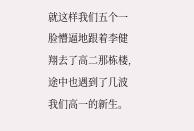就这样我们五个一脸懵逼地跟着李健翔去了高二那栋楼,途中也遇到了几波我们高一的新生。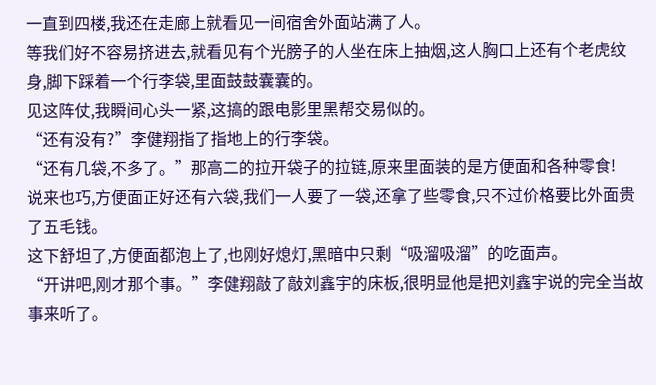一直到四楼,我还在走廊上就看见一间宿舍外面站满了人。
等我们好不容易挤进去,就看见有个光膀子的人坐在床上抽烟,这人胸口上还有个老虎纹身,脚下踩着一个行李袋,里面鼓鼓囊囊的。
见这阵仗,我瞬间心头一紧,这搞的跟电影里黑帮交易似的。
“还有没有?”李健翔指了指地上的行李袋。
“还有几袋,不多了。”那高二的拉开袋子的拉链,原来里面装的是方便面和各种零食!
说来也巧,方便面正好还有六袋,我们一人要了一袋,还拿了些零食,只不过价格要比外面贵了五毛钱。
这下舒坦了,方便面都泡上了,也刚好熄灯,黑暗中只剩“吸溜吸溜”的吃面声。
“开讲吧,刚才那个事。”李健翔敲了敲刘鑫宇的床板,很明显他是把刘鑫宇说的完全当故事来听了。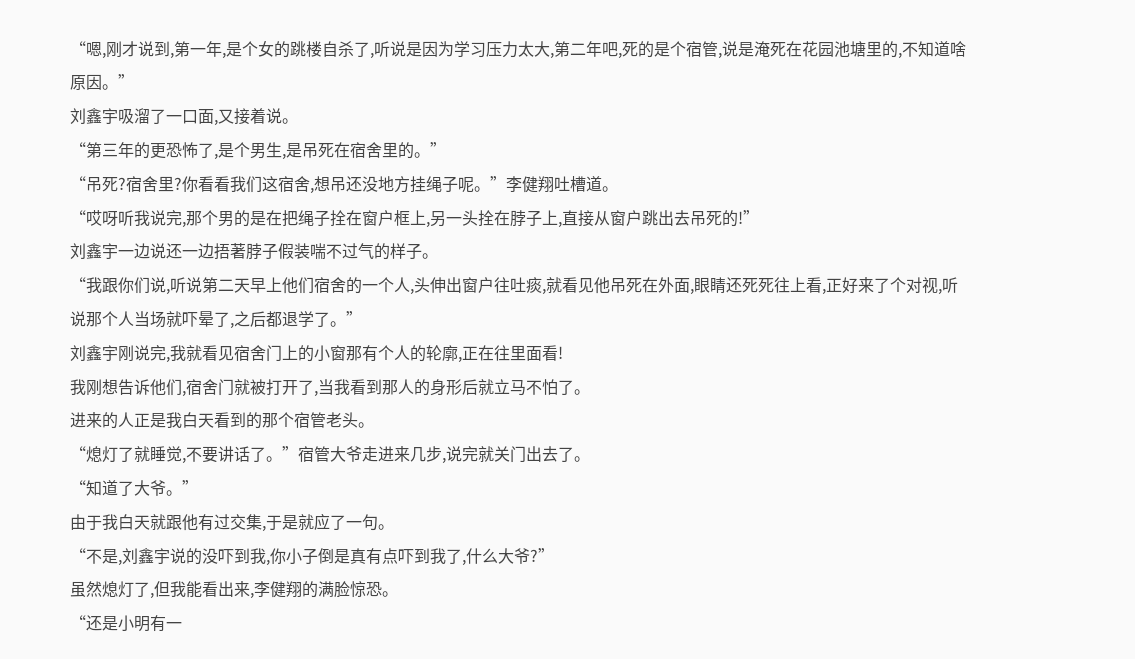“嗯,刚才说到,第一年,是个女的跳楼自杀了,听说是因为学习压力太大,第二年吧,死的是个宿管,说是淹死在花园池塘里的,不知道啥原因。”
刘鑫宇吸溜了一口面,又接着说。
“第三年的更恐怖了,是个男生,是吊死在宿舍里的。”
“吊死?宿舍里?你看看我们这宿舍,想吊还没地方挂绳子呢。”李健翔吐槽道。
“哎呀听我说完,那个男的是在把绳子拴在窗户框上,另一头拴在脖子上,直接从窗户跳出去吊死的!”
刘鑫宇一边说还一边捂著脖子假装喘不过气的样子。
“我跟你们说,听说第二天早上他们宿舍的一个人,头伸出窗户往吐痰,就看见他吊死在外面,眼睛还死死往上看,正好来了个对视,听说那个人当场就吓晕了,之后都退学了。”
刘鑫宇刚说完,我就看见宿舍门上的小窗那有个人的轮廓,正在往里面看!
我刚想告诉他们,宿舍门就被打开了,当我看到那人的身形后就立马不怕了。
进来的人正是我白天看到的那个宿管老头。
“熄灯了就睡觉,不要讲话了。”宿管大爷走进来几步,说完就关门出去了。
“知道了大爷。”
由于我白天就跟他有过交集,于是就应了一句。
“不是,刘鑫宇说的没吓到我,你小子倒是真有点吓到我了,什么大爷?”
虽然熄灯了,但我能看出来,李健翔的满脸惊恐。
“还是小明有一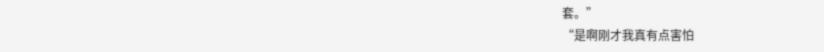套。”
“是啊刚才我真有点害怕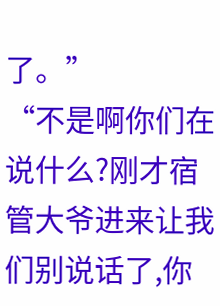了。”
“不是啊你们在说什么?刚才宿管大爷进来让我们别说话了,你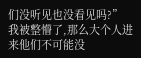们没听见也没看见吗?”
我被整懵了,那么大个人进来他们不可能没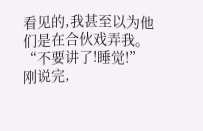看见的,我甚至以为他们是在合伙戏弄我。
“不要讲了!睡觉!”
刚说完,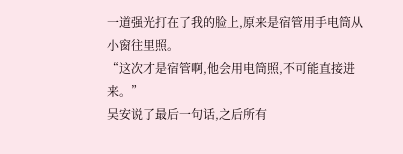一道强光打在了我的脸上,原来是宿管用手电筒从小窗往里照。
“这次才是宿管啊,他会用电筒照,不可能直接进来。”
吴安说了最后一句话,之后所有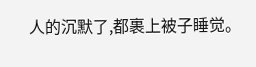人的沉默了,都裹上被子睡觉。